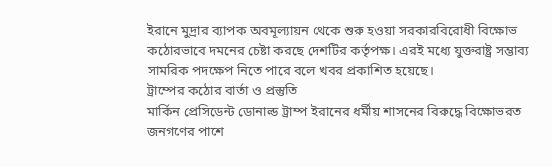ইরানে মুদ্রার ব্যাপক অবমূল্যায়ন থেকে শুরু হওয়া সরকারবিরোধী বিক্ষোভ কঠোরভাবে দমনের চেষ্টা করছে দেশটির কর্তৃপক্ষ। এরই মধ্যে যুক্তরাষ্ট্র সম্ভাব্য সামরিক পদক্ষেপ নিতে পারে বলে খবর প্রকাশিত হয়েছে।
ট্রাম্পের কঠোর বার্তা ও প্রস্তুতি
মার্কিন প্রেসিডেন্ট ডোনাল্ড ট্রাম্প ইরানের ধর্মীয় শাসনের বিরুদ্ধে বিক্ষোভরত জনগণের পাশে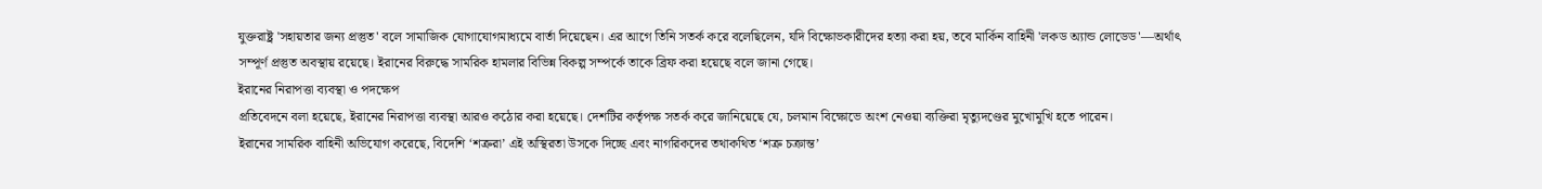যুক্তরাষ্ট্র 'সহায়তার জন্য প্রস্তুত' বলে সামাজিক যোগাযোগমাধ্যমে বার্তা দিয়েছেন। এর আগে তিনি সতর্ক করে বলেছিলেন, যদি বিক্ষোভকারীদের হত্যা করা হয়, তবে মার্কিন বাহিনী 'লকড অ্যান্ড লোডেড'—অর্থাৎ সম্পূর্ণ প্রস্তুত অবস্থায় রয়েছে। ইরানের বিরুদ্ধে সামরিক হামলার বিভিন্ন বিকল্প সম্পর্কে তাকে ব্রিফ করা হয়েছে বলে জানা গেছে।
ইরানের নিরাপত্তা ব্যবস্থা ও পদক্ষেপ
প্রতিবেদনে বলা হয়েছে, ইরানের নিরাপত্তা ব্যবস্থা আরও কঠোর করা হয়েছে। দেশটির কর্তৃপক্ষ সতর্ক করে জানিয়েছে যে, চলমান বিক্ষোভে অংশ নেওয়া ব্যক্তিরা মৃত্যুদণ্ডের মুখোমুখি হতে পারেন।
ইরানের সামরিক বাহিনী অভিযোগ করেছে, বিদেশি ‘শত্রুরা’ এই অস্থিরতা উসকে দিচ্ছে এবং নাগরিকদের তথাকথিত ‘শত্রু চক্রান্ত’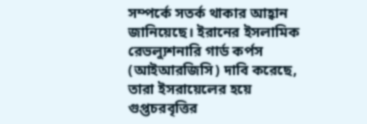সম্পর্কে সতর্ক থাকার আহ্বান জানিয়েছে। ইরানের ইসলামিক রেভল্যুশনারি গার্ড কর্পস (আইআরজিসি) দাবি করেছে, তারা ইসরায়েলের হয়ে গুপ্তচরবৃত্তির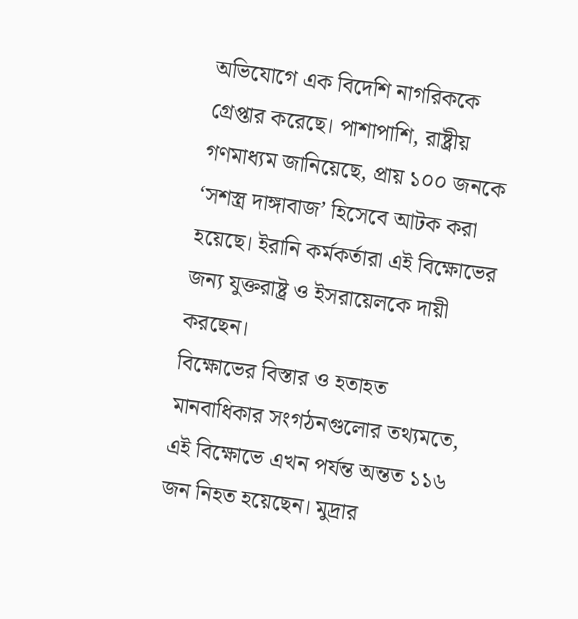অভিযোগে এক বিদেশি নাগরিককে গ্রেপ্তার করেছে। পাশাপাশি, রাষ্ট্রীয় গণমাধ্যম জানিয়েছে, প্রায় ১০০ জনকে ‘সশস্ত্র দাঙ্গাবাজ’ হিসেবে আটক করা হয়েছে। ইরানি কর্মকর্তারা এই বিক্ষোভের জন্য যুক্তরাষ্ট্র ও ইসরায়েলকে দায়ী করছেন।
বিক্ষোভের বিস্তার ও হতাহত
মানবাধিকার সংগঠনগুলোর তথ্যমতে, এই বিক্ষোভে এখন পর্যন্ত অন্তত ১১৬ জন নিহত হয়েছেন। মুদ্রার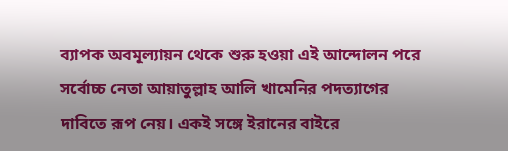ব্যাপক অবমূল্যায়ন থেকে শুরু হওয়া এই আন্দোলন পরে সর্বোচ্চ নেতা আয়াতুল্লাহ আলি খামেনির পদত্যাগের দাবিতে রূপ নেয়। একই সঙ্গে ইরানের বাইরে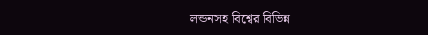লন্ডনসহ বিশ্বের বিভিন্ন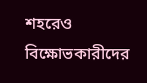শহরেও বিক্ষোভকারীদের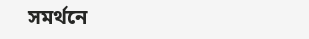সমর্থনে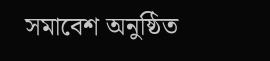সমাবেশ অনুষ্ঠিত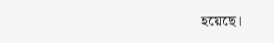হয়েছে।